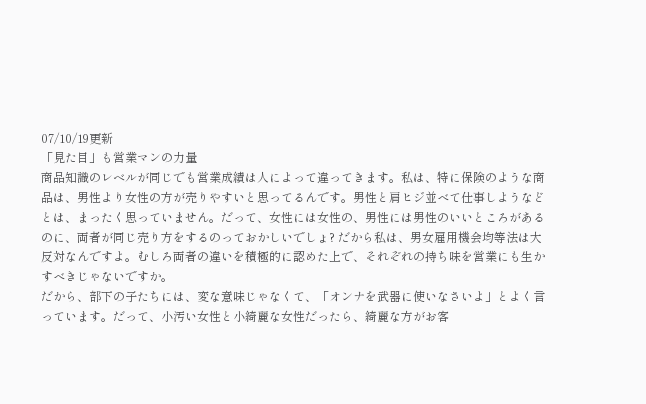07/10/19更新
「見た目」も営業マンの力量
商品知識のレベルが同じでも営業成績は人によって違ってきます。私は、特に保険のような商品は、男性より女性の方が売りやすいと思ってるんです。男性と肩ヒジ並べて仕事しようなどとは、まったく思っていません。だって、女性には女性の、男性には男性のいいところがあるのに、両者が同じ売り方をするのっておかしいでしょ? だから私は、男女雇用機会均等法は大反対なんですよ。むしろ両者の違いを積極的に認めた上で、それぞれの持ち味を営業にも生かすべきじゃないですか。
だから、部下の子たちには、変な意味じゃなくて、「オンナを武器に使いなさいよ」とよく言っています。だって、小汚い女性と小綺麗な女性だったら、綺麗な方がお客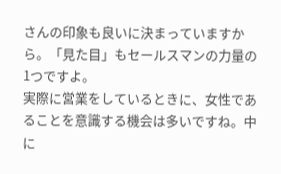さんの印象も良いに決まっていますから。「見た目」もセールスマンの力量の1つですよ。
実際に営業をしているときに、女性であることを意識する機会は多いですね。中に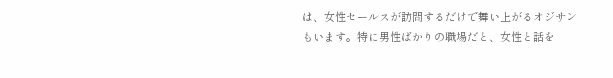は、女性セールスが訪問するだけで舞い上がるオジサンもいます。特に男性ばかりの職場だと、女性と話を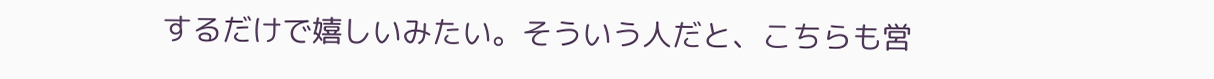するだけで嬉しいみたい。そういう人だと、こちらも営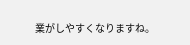業がしやすくなりますね。